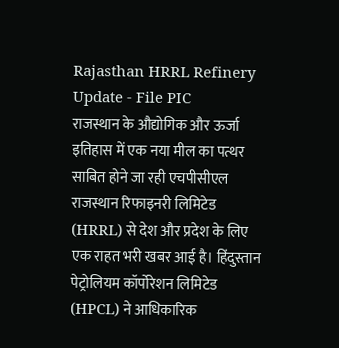Rajasthan HRRL Refinery Update - File PIC
राजस्थान के औद्योगिक और ऊर्जा इतिहास में एक नया मील का पत्थर साबित होने जा रही एचपीसीएल राजस्थान रिफाइनरी लिमिटेड (HRRL) से देश और प्रदेश के लिए एक राहत भरी खबर आई है। हिंदुस्तान पेट्रोलियम कॉर्पोरेशन लिमिटेड (HPCL) ने आधिकारिक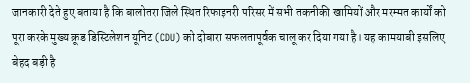जानकारी देते हुए बताया है कि बालोतरा जिले स्थित रिफाइनरी परिसर में सभी तकनीकी खामियों और मरम्मत कार्यों को पूरा करके मुख्य क्रूड डिस्टिलेशन यूनिट (CDU) को दोबारा सफलतापूर्वक चालू कर दिया गया है। यह कामयाबी इसलिए बेहद बड़ी है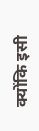क्योंकि इसी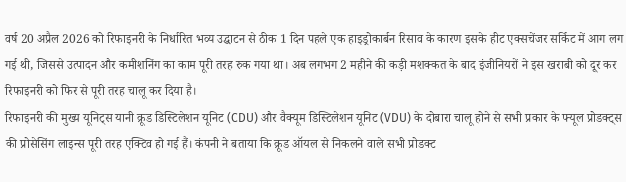वर्ष 20 अप्रैल 2026 को रिफाइनरी के निर्धारित भव्य उद्घाटन से ठीक 1 दिन पहले एक हाइड्रोकार्बन रिसाव के कारण इसके हीट एक्सचेंजर सर्किट में आग लग गई थी, जिससे उत्पादन और कमीशनिंग का काम पूरी तरह रुक गया था। अब लगभग 2 महीने की कड़ी मशक्कत के बाद इंजीनियरों ने इस खराबी को दूर कर रिफाइनरी को फिर से पूरी तरह चालू कर दिया है।
रिफाइनरी की मुख्य यूनिट्स यानी क्रूड डिस्टिलेशन यूनिट (CDU) और वैक्यूम डिस्टिलेशन यूनिट (VDU) के दोबारा चालू होने से सभी प्रकार के फ्यूल प्रोडक्ट्स की प्रोसेसिंग लाइन्स पूरी तरह एक्टिव हो गई हैं। कंपनी ने बताया कि क्रूड ऑयल से निकलने वाले सभी प्रोडक्ट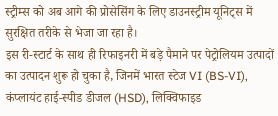स्ट्रीम्स को अब आगे की प्रोसेसिंग के लिए डाउनस्ट्रीम यूनिट्स में सुरक्षित तरीके से भेजा जा रहा है।
इस री-स्टार्ट के साथ ही रिफाइनरी में बड़े पैमाने पर पेट्रोलियम उत्पादों का उत्पादन शुरू हो चुका है, जिनमें भारत स्टेज VI (BS-VI), कंप्लायंट हाई-स्पीड डीजल (HSD), लिक्विफाइड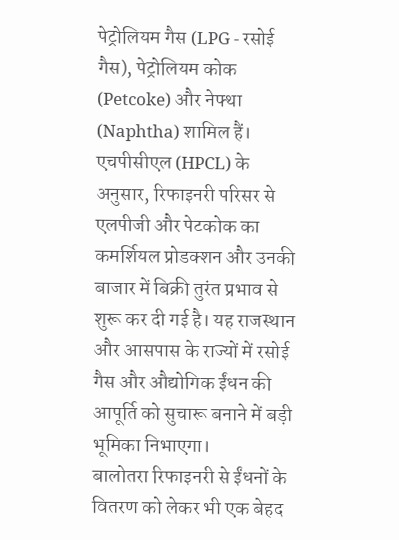पेट्रोलियम गैस (LPG - रसोई गैस), पेट्रोलियम कोक (Petcoke) और नेफ्था (Naphtha) शामिल हैं।
एचपीसीएल (HPCL) के अनुसार, रिफाइनरी परिसर से एलपीजी और पेटकोक का कमर्शियल प्रोडक्शन और उनकी बाजार में बिक्री तुरंत प्रभाव से शुरू कर दी गई है। यह राजस्थान और आसपास के राज्यों में रसोई गैस और औद्योगिक ईंधन की आपूर्ति को सुचारू बनाने में बड़ी भूमिका निभाएगा।
बालोतरा रिफाइनरी से ईंधनों के वितरण को लेकर भी एक बेहद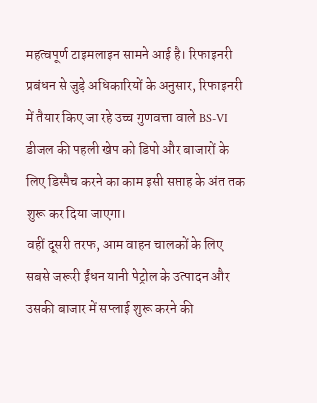महत्वपूर्ण टाइमलाइन सामने आई है। रिफाइनरी प्रबंधन से जुड़े अधिकारियों के अनुसार, रिफाइनरी में तैयार किए जा रहे उच्च गुणवत्ता वाले BS-VI डीजल की पहली खेप को डिपो और बाजारों के लिए डिस्पैच करने का काम इसी सप्ताह के अंत तक शुरू कर दिया जाएगा।
वहीं दूसरी तरफ, आम वाहन चालकों के लिए सबसे जरूरी ईंधन यानी पेट्रोल के उत्पादन और उसकी बाजार में सप्लाई शुरू करने की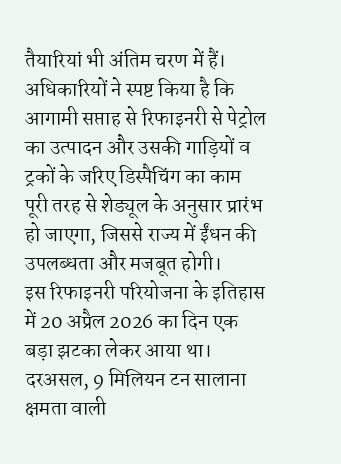तैयारियां भी अंतिम चरण में हैं। अधिकारियों ने स्पष्ट किया है कि आगामी सप्ताह से रिफाइनरी से पेट्रोल का उत्पादन और उसकी गाड़ियों व ट्रकों के जरिए डिस्पैचिंग का काम पूरी तरह से शेड्यूल के अनुसार प्रारंभ हो जाएगा, जिससे राज्य में ईंधन की उपलब्धता और मजबूत होगी।
इस रिफाइनरी परियोजना के इतिहास में 20 अप्रैल 2026 का दिन एक बड़ा झटका लेकर आया था। दरअसल, 9 मिलियन टन सालाना क्षमता वाली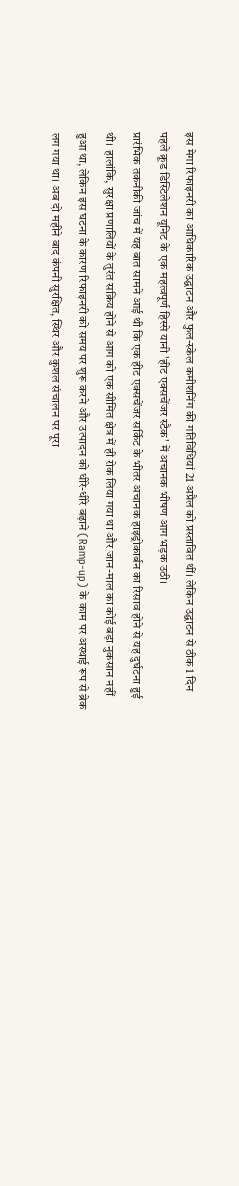इस मेगा रिफाइनरी का आधिकारिक उद्घाटन और फुल-स्केल कमीशनिंग की गतिविधियां 21 अप्रैल को प्रस्तावित थीं। लेकिन उद्घाटन से ठीक 1 दिन पहले क्रूड डिस्टिलेशन यूनिट के एक महत्वपूर्ण हिस्से यानी 'हीट एक्सचेंजर स्टैक' में अचानक भीषण आग भड़क उठी।
प्रारंभिक तकनीकी जांच में यह बात सामने आई थी कि एक हीट एक्सचेंजर सर्किट के भीतर अचानक हाइड्रोकार्बन का रिसाव होने से यह दुर्घटना हुई थी। हालांकि, सुरक्षा प्रणालियों के तुरंत सक्रिय होने से आग को एक सीमित क्षेत्र में ही रोक लिया गया था और जान-माल का कोई बड़ा नुकसान नहीं हुआ था, लेकिन इस घटना के कारण रिफाइनरी को समय पर शुरू करने और उत्पादन को धीरे-धीरे बढ़ाने (Ramp-up) के काम पर अस्थाई रूप से ब्रेक लग गया था। अब दो महीने बाद कंपनी सुरक्षित, स्थिर और कुशल संचालन पर पूरा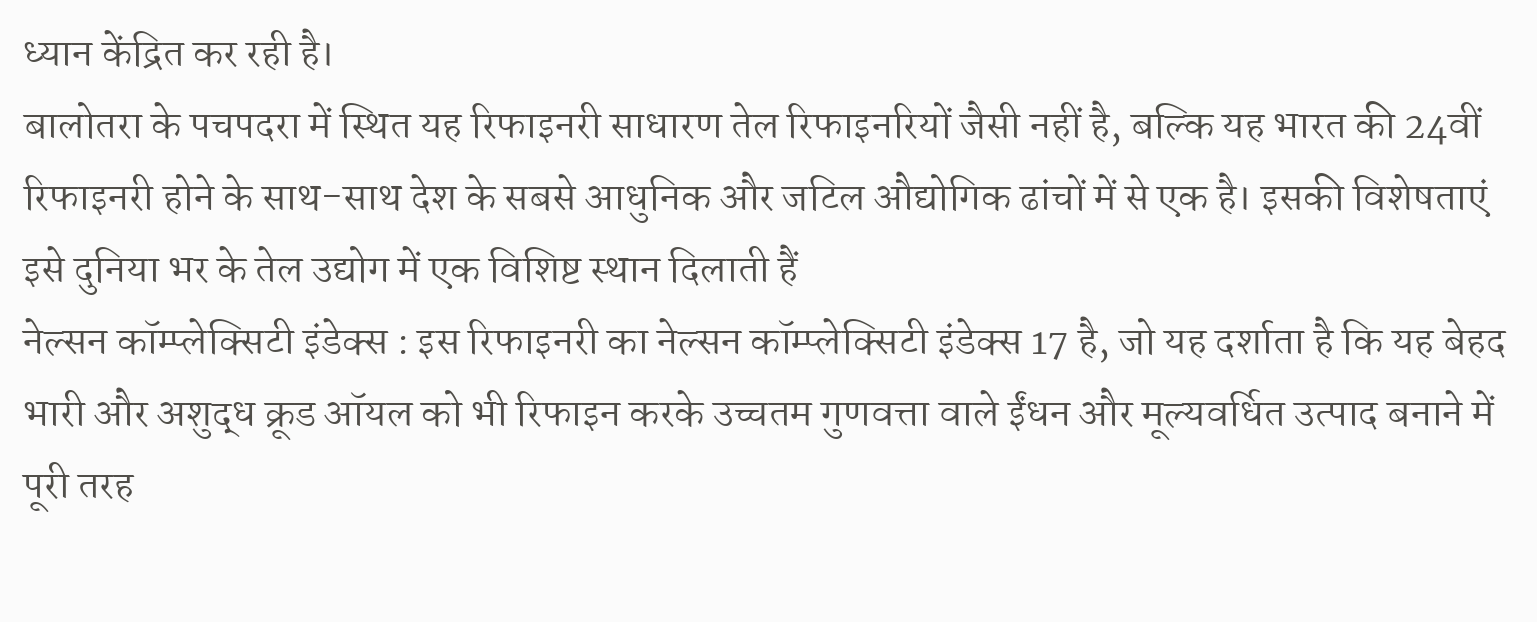ध्यान केंद्रित कर रही है।
बालोतरा के पचपदरा में स्थित यह रिफाइनरी साधारण तेल रिफाइनरियों जैसी नहीं है, बल्कि यह भारत की 24वीं रिफाइनरी होने के साथ-साथ देश के सबसे आधुनिक और जटिल औद्योगिक ढांचों में से एक है। इसकी विशेषताएं इसे दुनिया भर के तेल उद्योग में एक विशिष्ट स्थान दिलाती हैं
नेल्सन कॉम्प्लेक्सिटी इंडेक्स : इस रिफाइनरी का नेल्सन कॉम्प्लेक्सिटी इंडेक्स 17 है, जो यह दर्शाता है कि यह बेहद भारी और अशुद्ध क्रूड ऑयल को भी रिफाइन करके उच्चतम गुणवत्ता वाले ईंधन और मूल्यवर्धित उत्पाद बनाने में पूरी तरह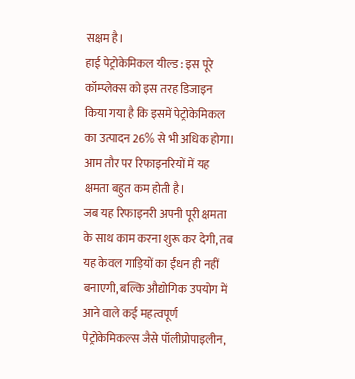सक्षम है।
हाई पेट्रोकेमिकल यील्ड : इस पूरे कॉम्प्लेक्स को इस तरह डिजाइन किया गया है कि इसमें पेट्रोकेमिकल का उत्पादन 26% से भी अधिक होगा। आम तौर पर रिफाइनरियों में यह क्षमता बहुत कम होती है।
जब यह रिफाइनरी अपनी पूरी क्षमता के साथ काम करना शुरू कर देगी, तब यह केवल गाड़ियों का ईंधन ही नहीं बनाएगी, बल्कि औद्योगिक उपयोग में आने वाले कई महत्वपूर्ण पेट्रोकेमिकल्स जैसे पॉलीप्रोपाइलीन,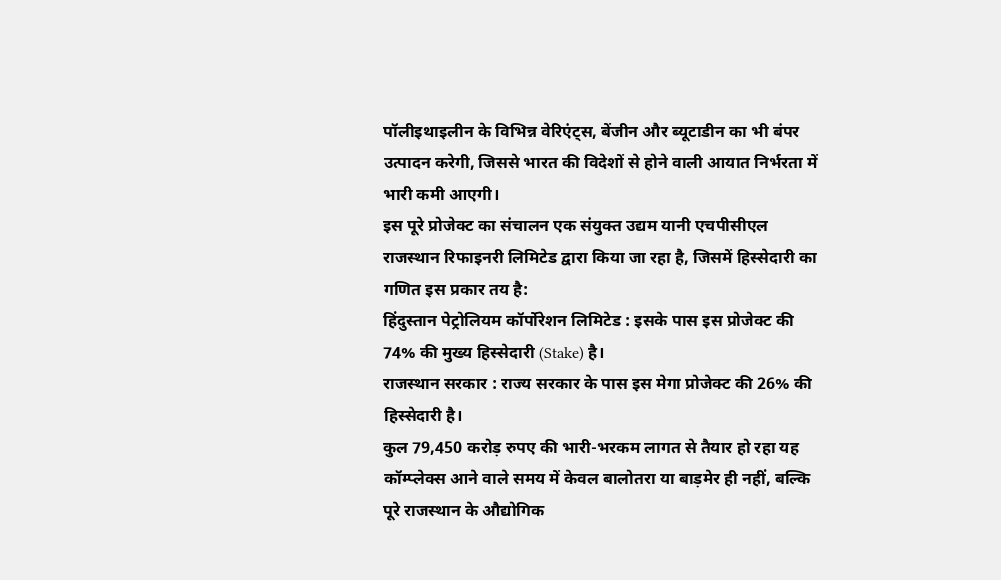पॉलीइथाइलीन के विभिन्न वेरिएंट्स, बेंजीन और ब्यूटाडीन का भी बंपर उत्पादन करेगी, जिससे भारत की विदेशों से होने वाली आयात निर्भरता में भारी कमी आएगी।
इस पूरे प्रोजेक्ट का संचालन एक संयुक्त उद्यम यानी एचपीसीएल राजस्थान रिफाइनरी लिमिटेड द्वारा किया जा रहा है, जिसमें हिस्सेदारी का गणित इस प्रकार तय है:
हिंदुस्तान पेट्रोलियम कॉर्पोरेशन लिमिटेड : इसके पास इस प्रोजेक्ट की 74% की मुख्य हिस्सेदारी (Stake) है।
राजस्थान सरकार : राज्य सरकार के पास इस मेगा प्रोजेक्ट की 26% की हिस्सेदारी है।
कुल 79,450 करोड़ रुपए की भारी-भरकम लागत से तैयार हो रहा यह कॉम्प्लेक्स आने वाले समय में केवल बालोतरा या बाड़मेर ही नहीं, बल्कि पूरे राजस्थान के औद्योगिक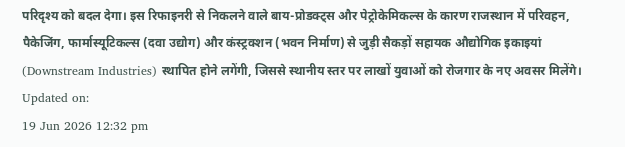परिदृश्य को बदल देगा। इस रिफाइनरी से निकलने वाले बाय-प्रोडक्ट्स और पेट्रोकेमिकल्स के कारण राजस्थान में परिवहन, पैकेजिंग, फार्मास्यूटिकल्स (दवा उद्योग) और कंस्ट्रक्शन (भवन निर्माण) से जुड़ी सैकड़ों सहायक औद्योगिक इकाइयां (Downstream Industries) स्थापित होने लगेंगी, जिससे स्थानीय स्तर पर लाखों युवाओं को रोजगार के नए अवसर मिलेंगे।
Updated on:
19 Jun 2026 12:32 pm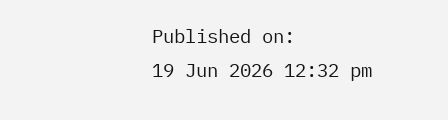Published on:
19 Jun 2026 12:32 pm